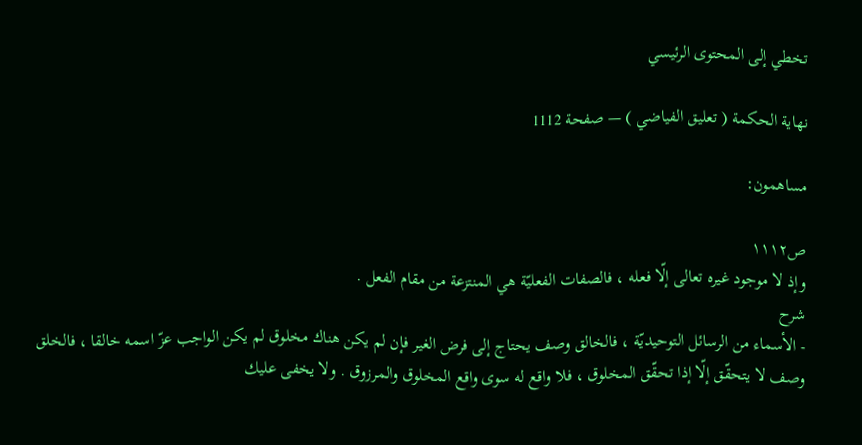تخطي إلى المحتوى الرئيسي

نهاية الحكمة ( تعليق الفياضي ) — صفحة 1112

مساهمون:

ص١١١٢
وإذ لا موجود غيره تعالى إلّا فعله ، فالصفات الفعليّة هي المنتزعة من مقام الفعل .
شرح
- الأسماء من الرسائل التوحيديّة ، فالخالق وصف يحتاج إلى فرض الغير فإن لم يكن هناك مخلوق لم يكن الواجب عزّ اسمه خالقا ، فالخلق وصف لا يتحقّق إلّا إذا تحقّق المخلوق ، فلا واقع له سوى واقع المخلوق والمرزوق . ولا يخفى عليك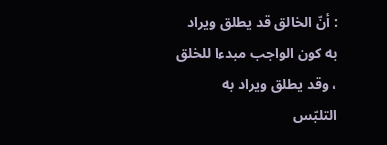: أنّ الخالق قد يطلق ويراد به كون الواجب مبدءا للخلق ، وقد يطلق ويراد به التلبّس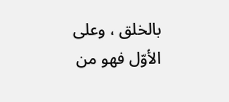بالخلق ، وعلى الأوّل فهو من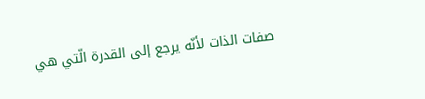صفات الذات لأنّه يرجع إلى القدرة الّتي هي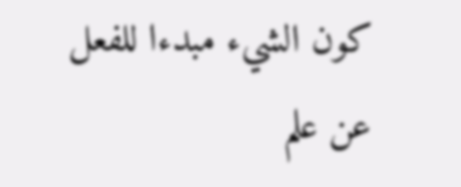كون الشيء مبدءا للفعل عن علم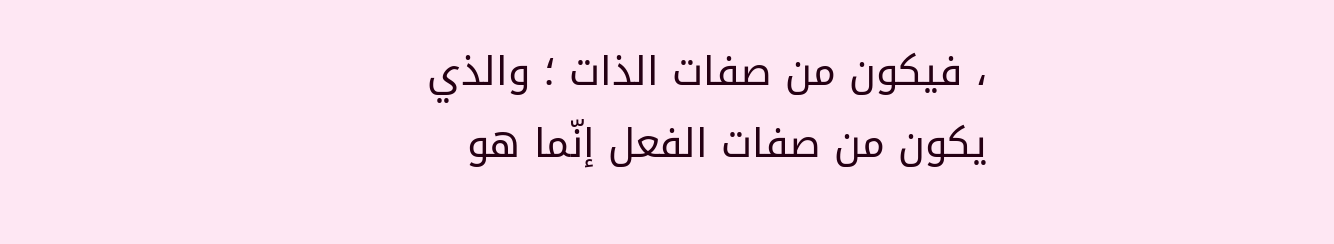، فيكون من صفات الذات ؛ والذي يكون من صفات الفعل إنّما هو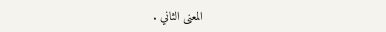المعنى الثاني .